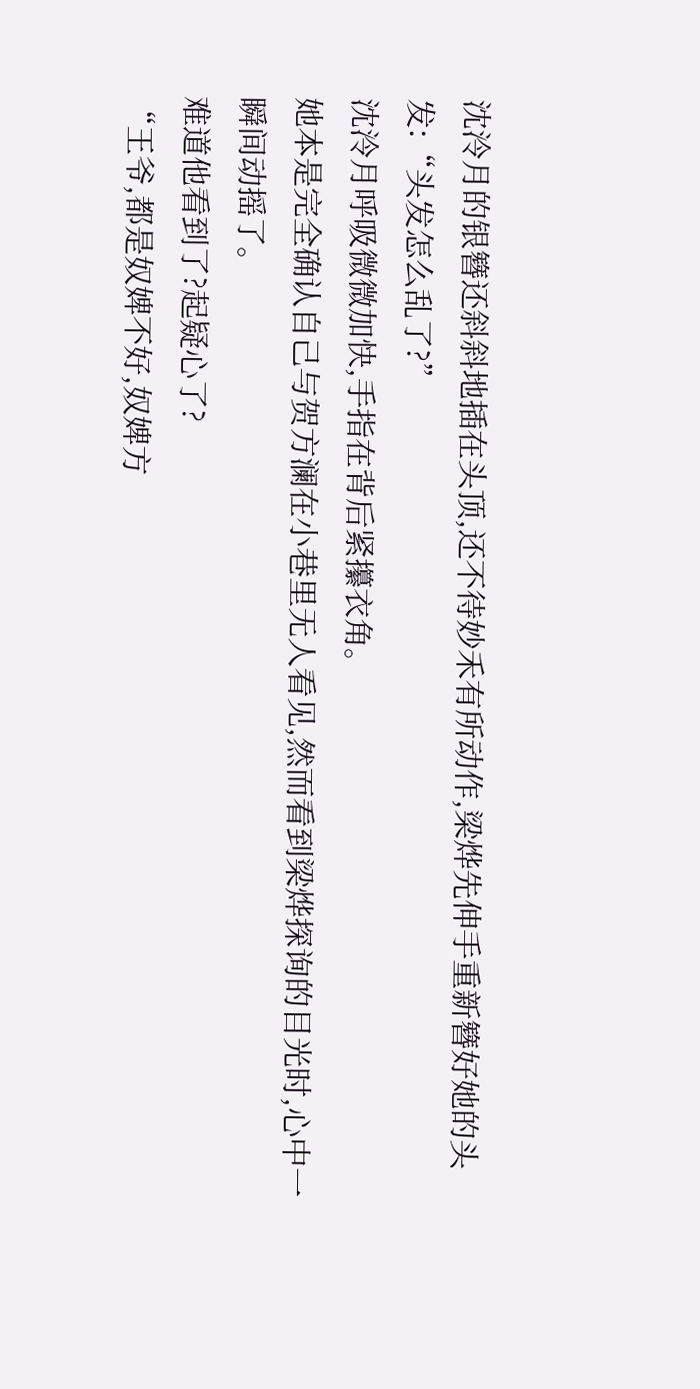沈泠月的银簪还斜斜地插在头顶,还不待妙禾有所动作,梁烨先伸手重新簪好她的头发:“头发怎么乱了?”
沈泠月呼吸微微加快,手指在背后紧攥衣角。
她本是完全确认自己与贺方澜在小巷里无人看见,然而看到梁烨探询的目光时,心中一瞬间动摇了。
难道他看到了?起疑心了?
“王爷,都是奴婢不好,奴婢方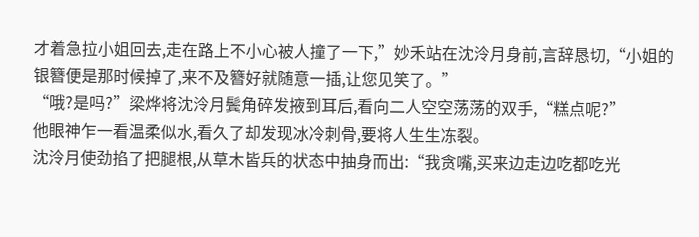才着急拉小姐回去,走在路上不小心被人撞了一下,”妙禾站在沈泠月身前,言辞恳切,“小姐的银簪便是那时候掉了,来不及簪好就随意一插,让您见笑了。”
“哦?是吗?”梁烨将沈泠月鬓角碎发掖到耳后,看向二人空空荡荡的双手,“糕点呢?”
他眼神乍一看温柔似水,看久了却发现冰冷刺骨,要将人生生冻裂。
沈泠月使劲掐了把腿根,从草木皆兵的状态中抽身而出:“我贪嘴,买来边走边吃都吃光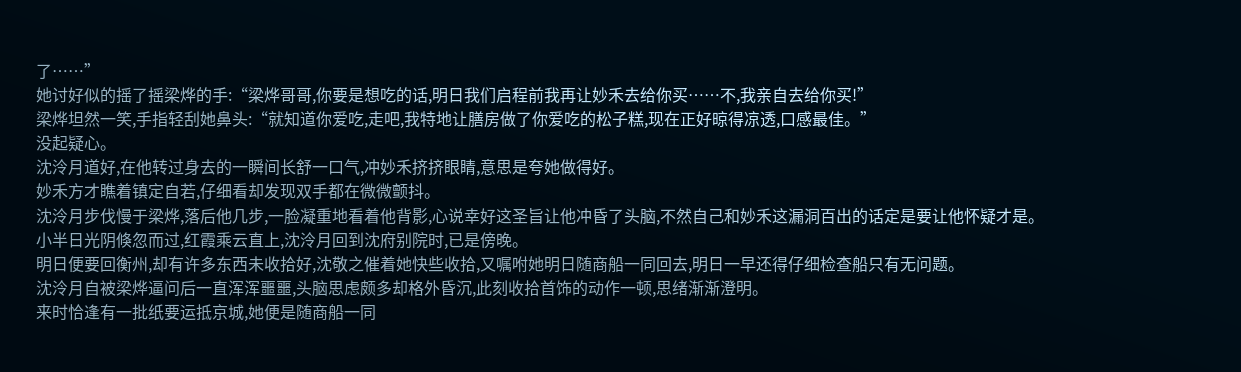了……”
她讨好似的摇了摇梁烨的手:“梁烨哥哥,你要是想吃的话,明日我们启程前我再让妙禾去给你买……不,我亲自去给你买!”
梁烨坦然一笑,手指轻刮她鼻头:“就知道你爱吃,走吧,我特地让膳房做了你爱吃的松子糕,现在正好晾得凉透,口感最佳。”
没起疑心。
沈泠月道好,在他转过身去的一瞬间长舒一口气,冲妙禾挤挤眼睛,意思是夸她做得好。
妙禾方才瞧着镇定自若,仔细看却发现双手都在微微颤抖。
沈泠月步伐慢于梁烨,落后他几步,一脸凝重地看着他背影,心说幸好这圣旨让他冲昏了头脑,不然自己和妙禾这漏洞百出的话定是要让他怀疑才是。
小半日光阴倏忽而过,红霞乘云直上,沈泠月回到沈府别院时,已是傍晚。
明日便要回衡州,却有许多东西未收拾好,沈敬之催着她快些收拾,又嘱咐她明日随商船一同回去,明日一早还得仔细检查船只有无问题。
沈泠月自被梁烨逼问后一直浑浑噩噩,头脑思虑颇多却格外昏沉,此刻收拾首饰的动作一顿,思绪渐渐澄明。
来时恰逢有一批纸要运抵京城,她便是随商船一同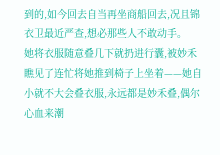到的,如今回去自当再坐商船回去,况且锦衣卫最近严查,想必那些人不敢动手。
她将衣服随意叠几下就扔进行囊,被妙禾瞧见了连忙将她推到椅子上坐着——她自小就不大会叠衣服,永远都是妙禾叠,偶尔心血来潮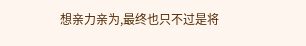想亲力亲为,最终也只不过是将